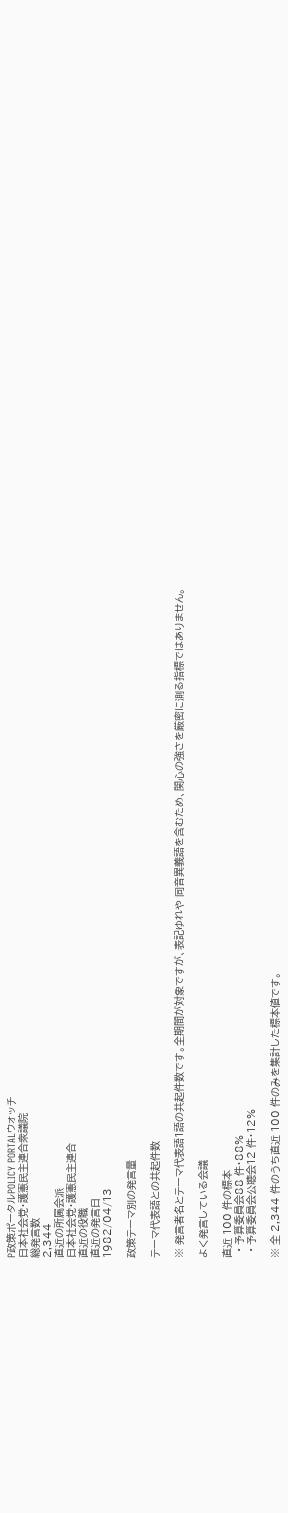P政策ポータルPOLICY PORTALウォッチ
日本社会党・護憲民主連合衆議院
総発言数
2,344
直近の所属会派
日本社会党・護憲民主連合
直近の役職
直近の発言日
1982/04/13

政策テーマ別の発言量

テーマ代表語との共起件数

※ 発言者名とテーマ代表語1語の共起件数です。全期間が対象ですが、表記ゆれや 同音異義語を含むため、関心の強さを厳密に測る指標ではありません。

よく発言している会議

直近 100 件の標本
  • 予算委員会88 件・88%
  • 予算委員会公聴会12 件・12%

※ 全 2,344 件のうち直近 100 件のみを集計した標本値です。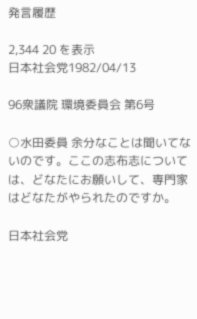発言履歴

2,344 20 を表示
日本社会党1982/04/13

96衆議院 環境委員会 第6号

○水田委員 余分なことは聞いてないのです。ここの志布志については、どなたにお願いして、専門家はどなたがやられたのですか。

日本社会党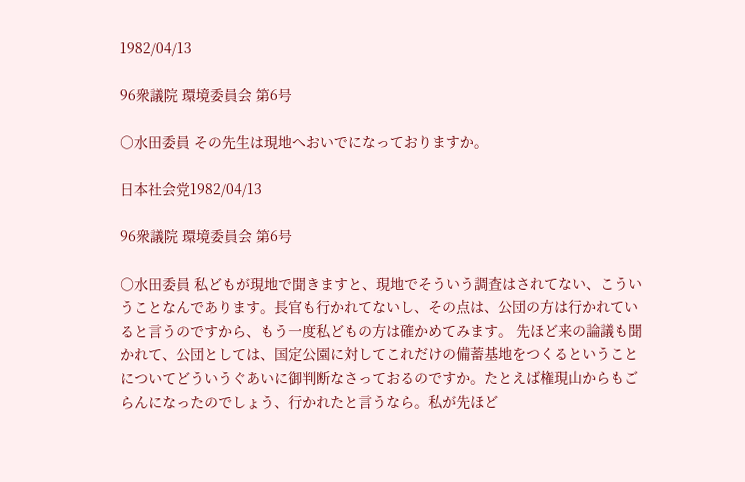1982/04/13

96衆議院 環境委員会 第6号

○水田委員 その先生は現地へおいでになっておりますか。

日本社会党1982/04/13

96衆議院 環境委員会 第6号

○水田委員 私どもが現地で聞きますと、現地でそういう調査はされてない、こういうことなんであります。長官も行かれてないし、その点は、公団の方は行かれていると言うのですから、もう一度私どもの方は確かめてみます。 先ほど来の論議も聞かれて、公団としては、国定公園に対してこれだけの備蓄基地をつくるということについてどういうぐあいに御判断なさっておるのですか。たとえば権現山からもごらんになったのでしょう、行かれたと言うなら。私が先ほど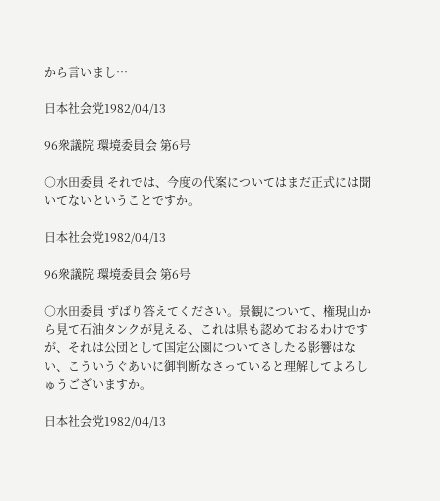から言いまし…

日本社会党1982/04/13

96衆議院 環境委員会 第6号

○水田委員 それでは、今度の代案についてはまだ正式には聞いてないということですか。

日本社会党1982/04/13

96衆議院 環境委員会 第6号

○水田委員 ずばり答えてください。景観について、権現山から見て石油タンクが見える、これは県も認めておるわけですが、それは公団として国定公園についてさしたる影響はない、こういうぐあいに御判断なさっていると理解してよろしゅうございますか。

日本社会党1982/04/13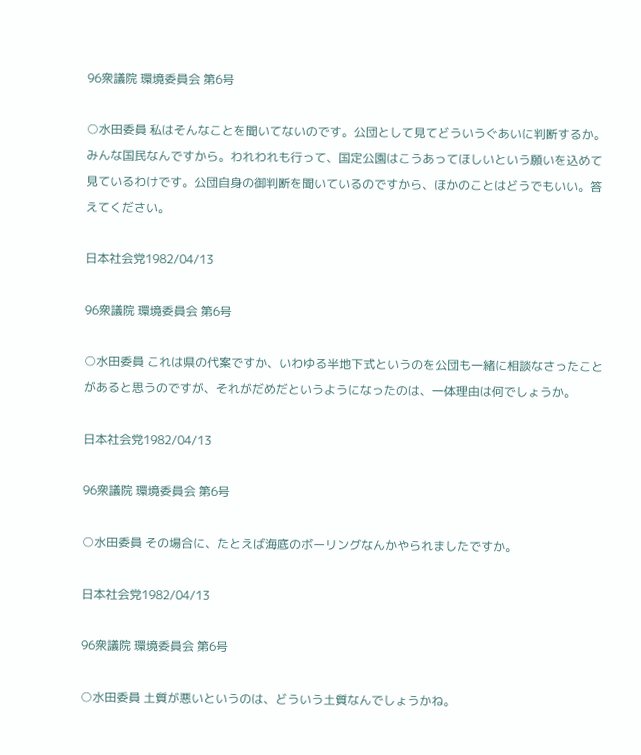96衆議院 環境委員会 第6号

○水田委員 私はそんなことを聞いてないのです。公団として見てどういうぐあいに判断するか。みんな国民なんですから。われわれも行って、国定公園はこうあってほしいという願いを込めて見ているわけです。公団自身の御判断を聞いているのですから、ほかのことはどうでもいい。答えてください。

日本社会党1982/04/13

96衆議院 環境委員会 第6号

○水田委員 これは県の代案ですか、いわゆる半地下式というのを公団も一緒に相談なさったことがあると思うのですが、それがだめだというようになったのは、一体理由は何でしょうか。

日本社会党1982/04/13

96衆議院 環境委員会 第6号

○水田委員 その場合に、たとえば海底のボーリングなんかやられましたですか。

日本社会党1982/04/13

96衆議院 環境委員会 第6号

○水田委員 土質が悪いというのは、どういう土質なんでしょうかね。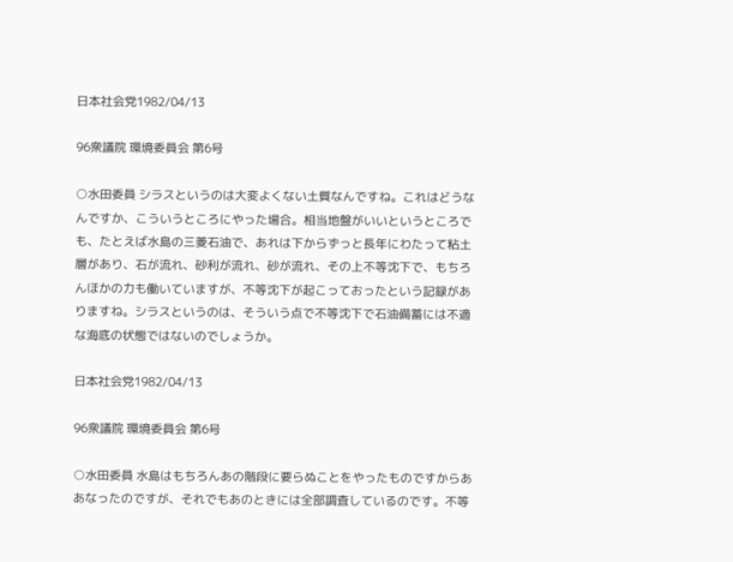日本社会党1982/04/13

96衆議院 環境委員会 第6号

○水田委員 シラスというのは大変よくない土質なんですね。これはどうなんですか、こういうところにやった場合。相当地盤がいいというところでも、たとえば水島の三菱石油で、あれは下からずっと長年にわたって粘土層があり、石が流れ、砂利が流れ、砂が流れ、その上不等沈下で、もちろんほかの力も働いていますが、不等沈下が起こっておったという記録がありますね。シラスというのは、そういう点で不等沈下で石油備蓄には不適な海底の状態ではないのでしょうか。

日本社会党1982/04/13

96衆議院 環境委員会 第6号

○水田委員 水島はもちろんあの階段に要らぬことをやったものですからああなったのですが、それでもあのときには全部調査しているのです。不等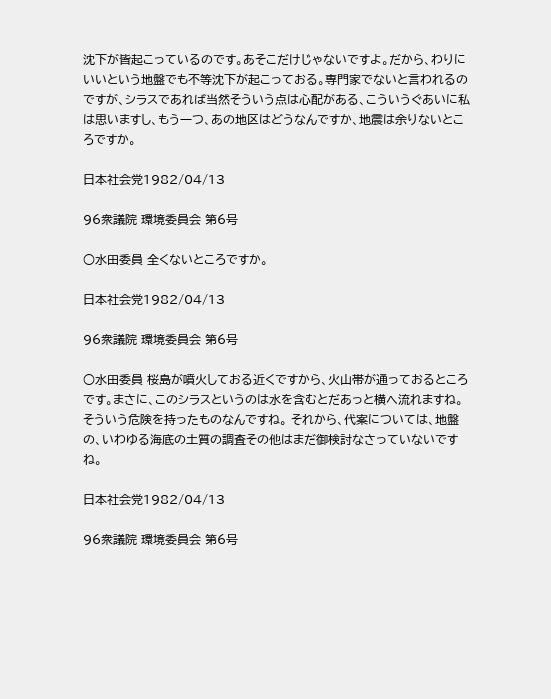沈下が皆起こっているのです。あそこだけじゃないですよ。だから、わりにいいという地盤でも不等沈下が起こっておる。専門家でないと言われるのですが、シラスであれば当然そういう点は心配がある、こういうぐあいに私は思いますし、もう一つ、あの地区はどうなんですか、地震は余りないところですか。

日本社会党1982/04/13

96衆議院 環境委員会 第6号

○水田委員 全くないところですか。

日本社会党1982/04/13

96衆議院 環境委員会 第6号

○水田委員 桜島が噴火しておる近くですから、火山帯が通っておるところです。まさに、このシラスというのは水を含むとだあっと横へ流れますね。そういう危険を持ったものなんですね。 それから、代案については、地盤の、いわゆる海底の土質の調査その他はまだ御検討なさっていないですね。

日本社会党1982/04/13

96衆議院 環境委員会 第6号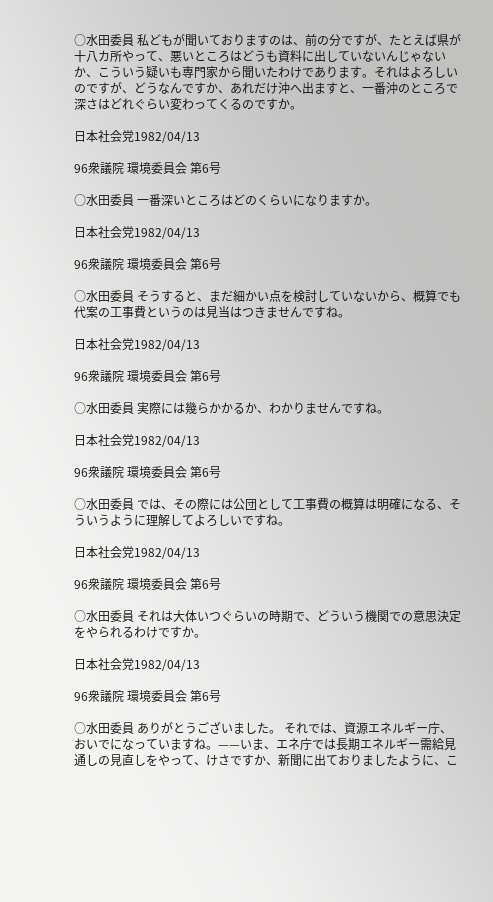○水田委員 私どもが聞いておりますのは、前の分ですが、たとえば県が十八カ所やって、悪いところはどうも資料に出していないんじゃないか、こういう疑いも専門家から聞いたわけであります。それはよろしいのですが、どうなんですか、あれだけ沖へ出ますと、一番沖のところで深さはどれぐらい変わってくるのですか。

日本社会党1982/04/13

96衆議院 環境委員会 第6号

○水田委員 一番深いところはどのくらいになりますか。

日本社会党1982/04/13

96衆議院 環境委員会 第6号

○水田委員 そうすると、まだ細かい点を検討していないから、概算でも代案の工事費というのは見当はつきませんですね。

日本社会党1982/04/13

96衆議院 環境委員会 第6号

○水田委員 実際には幾らかかるか、わかりませんですね。

日本社会党1982/04/13

96衆議院 環境委員会 第6号

○水田委員 では、その際には公団として工事費の概算は明確になる、そういうように理解してよろしいですね。

日本社会党1982/04/13

96衆議院 環境委員会 第6号

○水田委員 それは大体いつぐらいの時期で、どういう機関での意思決定をやられるわけですか。

日本社会党1982/04/13

96衆議院 環境委員会 第6号

○水田委員 ありがとうございました。 それでは、資源エネルギー庁、おいでになっていますね。——いま、エネ庁では長期エネルギー需給見通しの見直しをやって、けさですか、新聞に出ておりましたように、こ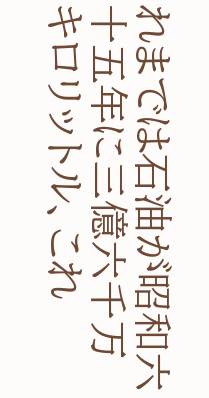れまでは石油が昭和六十五年に三億六千万キロリットル、これ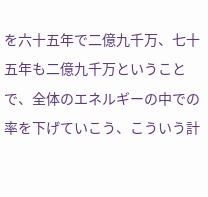を六十五年で二億九千万、七十五年も二億九千万ということで、全体のエネルギーの中での率を下げていこう、こういう計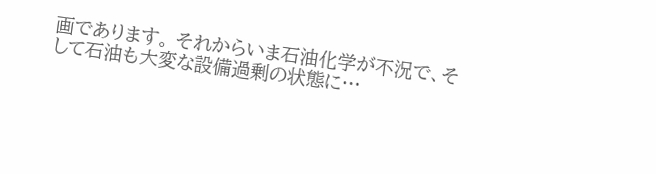画であります。 それからいま石油化学が不況で、そして石油も大変な設備過剰の状態に…